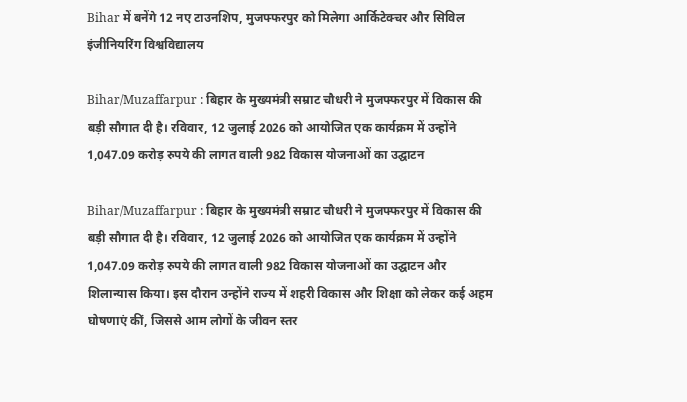Bihar में बनेंगे 12 नए टाउनशिप, मुजफ्फरपुर को मिलेगा आर्किटेक्चर और सिविल इंजीनियरिंग विश्वविद्यालय

Bihar/Muzaffarpur : बिहार के मुख्यमंत्री सम्राट चौधरी ने मुजफ्फरपुर में विकास की बड़ी सौगात दी है। रविवार, 12 जुलाई 2026 को आयोजित एक कार्यक्रम में उन्होंने 1,047.09 करोड़ रुपये की लागत वाली 982 विकास योजनाओं का उद्घाटन

Bihar/Muzaffarpur : बिहार के मुख्यमंत्री सम्राट चौधरी ने मुजफ्फरपुर में विकास की बड़ी सौगात दी है। रविवार, 12 जुलाई 2026 को आयोजित एक कार्यक्रम में उन्होंने 1,047.09 करोड़ रुपये की लागत वाली 982 विकास योजनाओं का उद्घाटन और शिलान्यास किया। इस दौरान उन्होंने राज्य में शहरी विकास और शिक्षा को लेकर कई अहम घोषणाएं कीं, जिससे आम लोगों के जीवन स्तर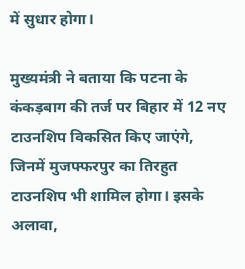में सुधार होगा।

मुख्यमंत्री ने बताया कि पटना के कंकड़बाग की तर्ज पर बिहार में 12 नए टाउनशिप विकसित किए जाएंगे, जिनमें मुजफ्फरपुर का तिरहुत टाउनशिप भी शामिल होगा। इसके अलावा,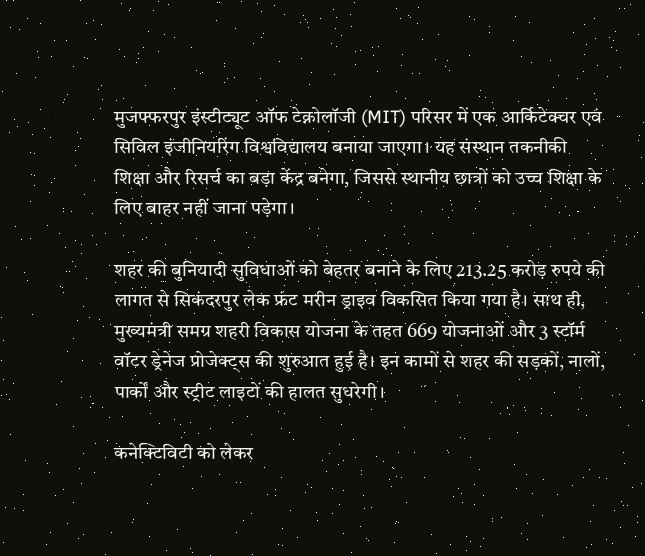मुजफ्फरपुर इंस्टीट्यूट ऑफ टेक्नोलॉजी (MIT) परिसर में एक आर्किटेक्चर एवं सिविल इंजीनियरिंग विश्वविद्यालय बनाया जाएगा। यह संस्थान तकनीकी शिक्षा और रिसर्च का बड़ा केंद्र बनेगा, जिससे स्थानीय छात्रों को उच्च शिक्षा के लिए बाहर नहीं जाना पड़ेगा।

शहर की बुनियादी सुविधाओं को बेहतर बनाने के लिए 213.25 करोड़ रुपये की लागत से सिकंदरपुर लेक फ्रंट मरीन ड्राइव विकसित किया गया है। साथ ही, मुख्यमंत्री समग्र शहरी विकास योजना के तहत 669 योजनाओं और 3 स्टॉर्म वॉटर ड्रेनेज प्रोजेक्ट्स की शुरुआत हुई है। इन कामों से शहर की सड़कों, नालों, पार्कों और स्ट्रीट लाइटों की हालत सुधरेगी।

कनेक्टिविटी को लेकर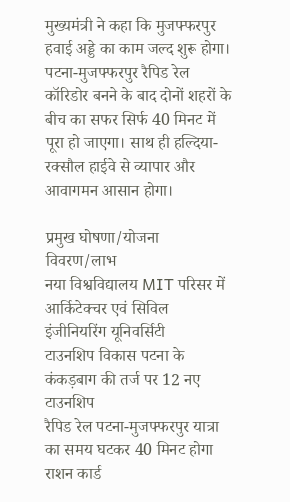मुख्यमंत्री ने कहा कि मुजफ्फरपुर हवाई अड्डे का काम जल्द शुरू होगा। पटना-मुजफ्फरपुर रैपिड रेल कॉरिडोर बनने के बाद दोनों शहरों के बीच का सफर सिर्फ 40 मिनट में पूरा हो जाएगा। साथ ही हल्दिया-रक्सौल हाईवे से व्यापार और आवागमन आसान होगा।

प्रमुख घोषणा/योजना विवरण/लाभ
नया विश्वविद्यालय MIT परिसर में आर्किटेक्चर एवं सिविल इंजीनियरिंग यूनिवर्सिटी
टाउनशिप विकास पटना के कंकड़बाग की तर्ज पर 12 नए टाउनशिप
रैपिड रेल पटना-मुजफ्फरपुर यात्रा का समय घटकर 40 मिनट होगा
राशन कार्ड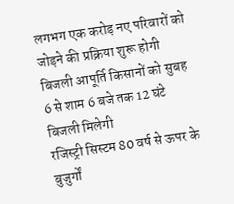लगभग एक करोड़ नए परिवारों को जोड़ने की प्रक्रिया शुरू होगी
बिजली आपूर्ति किसानों को सुबह 6 से शाम 6 बजे तक 12 घंटे बिजली मिलेगी
रजिस्ट्री सिस्टम 80 वर्ष से ऊपर के बुजुर्गों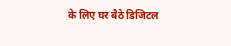के लिए घर बैठे डिजिटल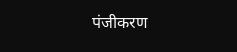पंजीकरण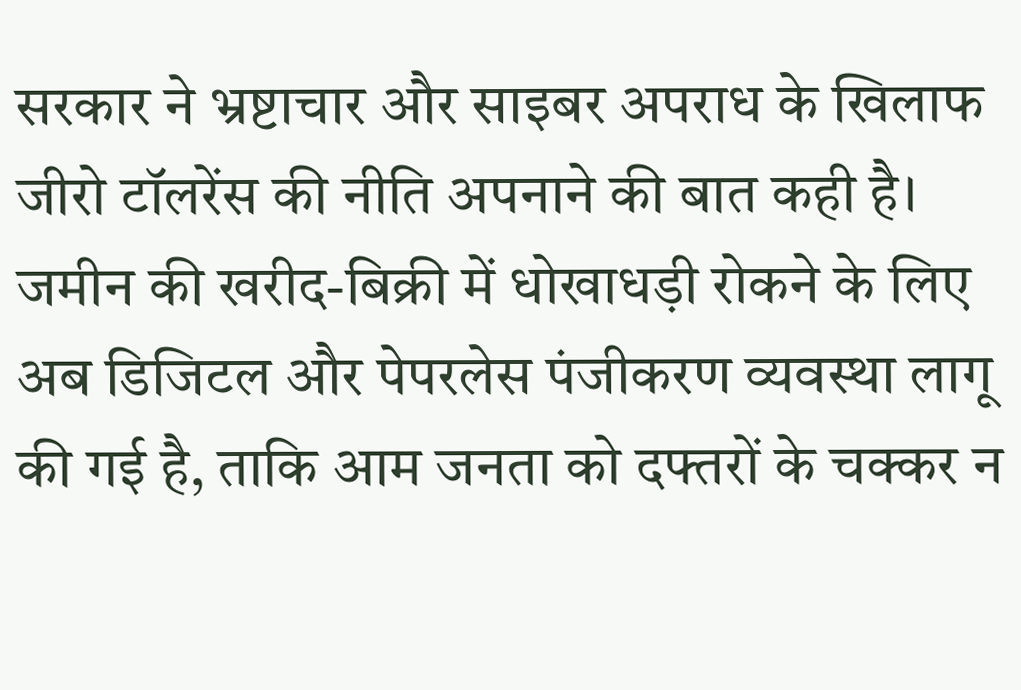सरकार ने भ्रष्टाचार और साइबर अपराध के खिलाफ जीरो टॉलरेंस की नीति अपनाने की बात कही है। जमीन की खरीद-बिक्री में धोखाधड़ी रोकने के लिए अब डिजिटल और पेपरलेस पंजीकरण व्यवस्था लागू की गई है, ताकि आम जनता को दफ्तरों के चक्कर न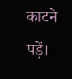काटने पड़ें।